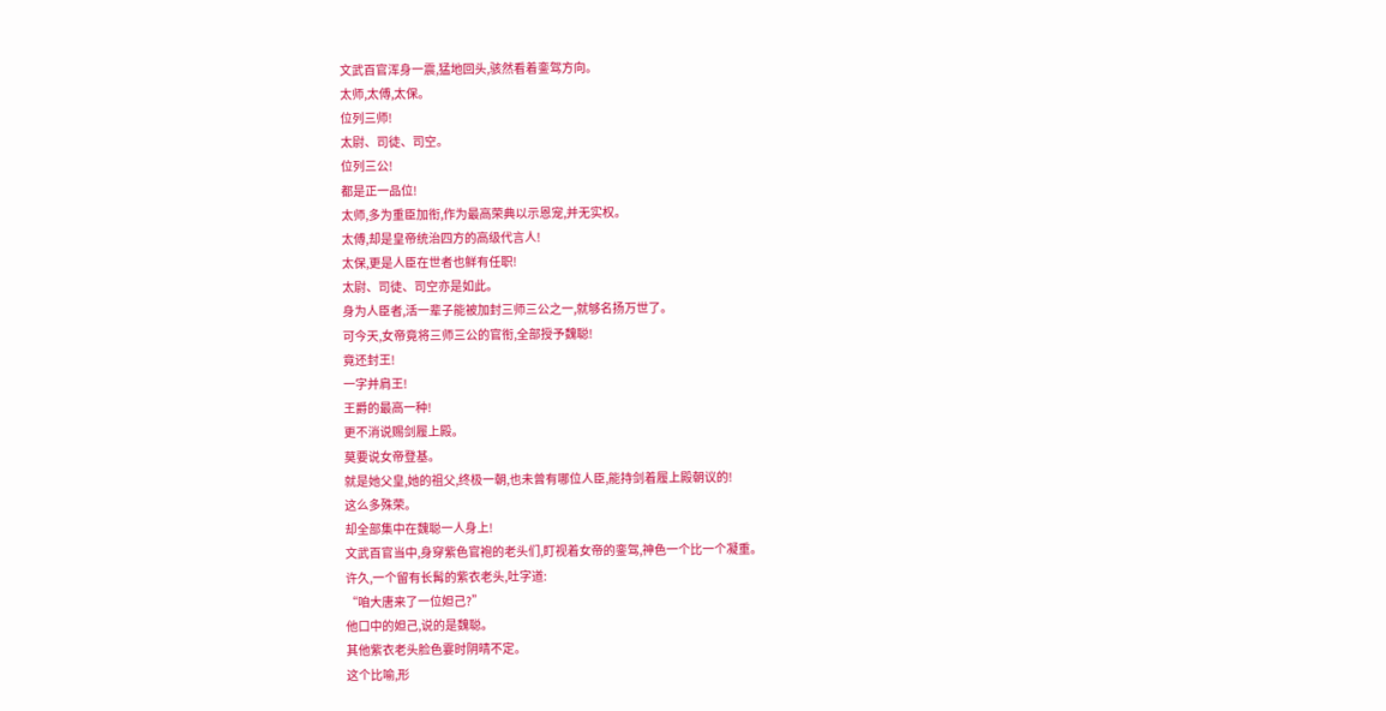文武百官浑身一震,猛地回头,骇然看着銮驾方向。
太师,太傅,太保。
位列三师!
太尉、司徒、司空。
位列三公!
都是正一品位!
太师,多为重臣加衔,作为最高荣典以示恩宠,并无实权。
太傅,却是皇帝统治四方的高级代言人!
太保,更是人臣在世者也鲜有任职!
太尉、司徒、司空亦是如此。
身为人臣者,活一辈子能被加封三师三公之一,就够名扬万世了。
可今天,女帝竟将三师三公的官衔,全部授予魏聪!
竟还封王!
一字并肩王!
王爵的最高一种!
更不消说赐剑履上殿。
莫要说女帝登基。
就是她父皇,她的祖父,终极一朝,也未曾有哪位人臣,能持剑着履上殿朝议的!
这么多殊荣。
却全部集中在魏聪一人身上!
文武百官当中,身穿紫色官袍的老头们,盯视着女帝的銮驾,神色一个比一个凝重。
许久,一个留有长髯的紫衣老头,吐字道:
“咱大唐来了一位妲己?”
他口中的妲己,说的是魏聪。
其他紫衣老头脸色霎时阴晴不定。
这个比喻,形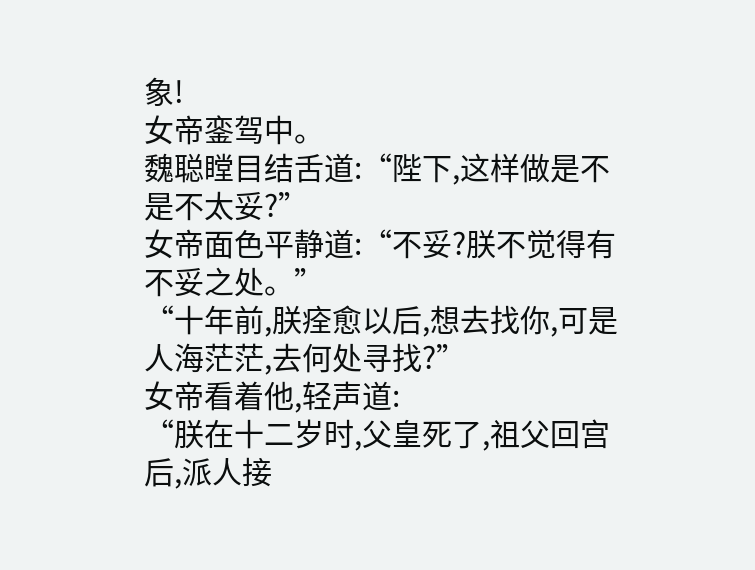象!
女帝銮驾中。
魏聪瞠目结舌道:“陛下,这样做是不是不太妥?”
女帝面色平静道:“不妥?朕不觉得有不妥之处。”
“十年前,朕痊愈以后,想去找你,可是人海茫茫,去何处寻找?”
女帝看着他,轻声道:
“朕在十二岁时,父皇死了,祖父回宫后,派人接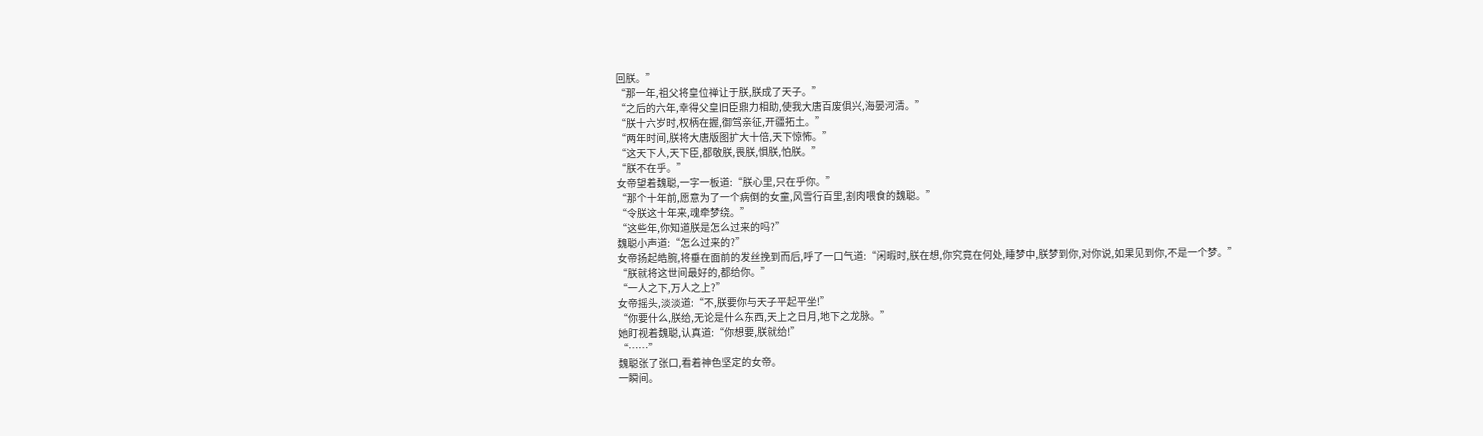回朕。”
“那一年,祖父将皇位禅让于朕,朕成了天子。”
“之后的六年,幸得父皇旧臣鼎力相助,使我大唐百废俱兴,海晏河清。”
“朕十六岁时,权柄在握,御驾亲征,开疆拓土。”
“两年时间,朕将大唐版图扩大十倍,天下惊怖。”
“这天下人,天下臣,都敬朕,畏朕,惧朕,怕朕。”
“朕不在乎。”
女帝望着魏聪,一字一板道:“朕心里,只在乎你。”
“那个十年前,愿意为了一个病倒的女童,风雪行百里,割肉喂食的魏聪。”
“令朕这十年来,魂牵梦绕。”
“这些年,你知道朕是怎么过来的吗?”
魏聪小声道:“怎么过来的?”
女帝扬起皓腕,将垂在面前的发丝挽到而后,呼了一口气道:“闲暇时,朕在想,你究竟在何处,睡梦中,朕梦到你,对你说,如果见到你,不是一个梦。”
“朕就将这世间最好的,都给你。”
“一人之下,万人之上?”
女帝摇头,淡淡道:“不,朕要你与天子平起平坐!”
“你要什么,朕给,无论是什么东西,天上之日月,地下之龙脉。”
她盯视着魏聪,认真道:“你想要,朕就给!”
“……”
魏聪张了张口,看着神色坚定的女帝。
一瞬间。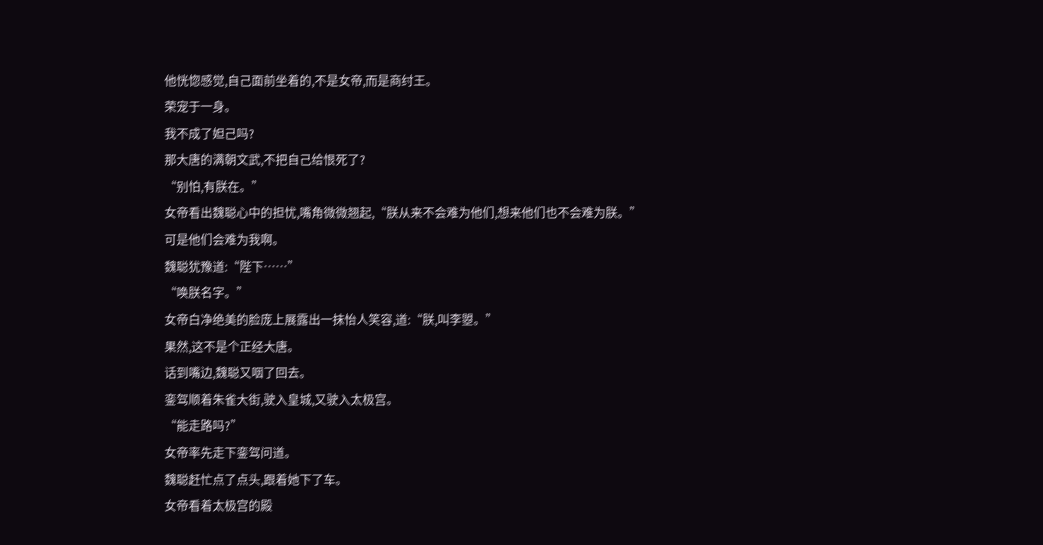他恍惚感觉,自己面前坐着的,不是女帝,而是商纣王。
荣宠于一身。
我不成了妲己吗?
那大唐的满朝文武,不把自己给恨死了?
“别怕,有朕在。”
女帝看出魏聪心中的担忧,嘴角微微翘起,“朕从来不会难为他们,想来他们也不会难为朕。”
可是他们会难为我啊。
魏聪犹豫道:“陛下……”
“唤朕名字。”
女帝白净绝美的脸庞上展露出一抹怡人笑容,道:“朕,叫李曌。”
果然,这不是个正经大唐。
话到嘴边,魏聪又咽了回去。
銮驾顺着朱雀大街,驶入皇城,又驶入太极宫。
“能走路吗?”
女帝率先走下銮驾问道。
魏聪赶忙点了点头,跟着她下了车。
女帝看着太极宫的殿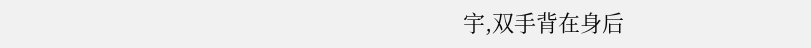宇,双手背在身后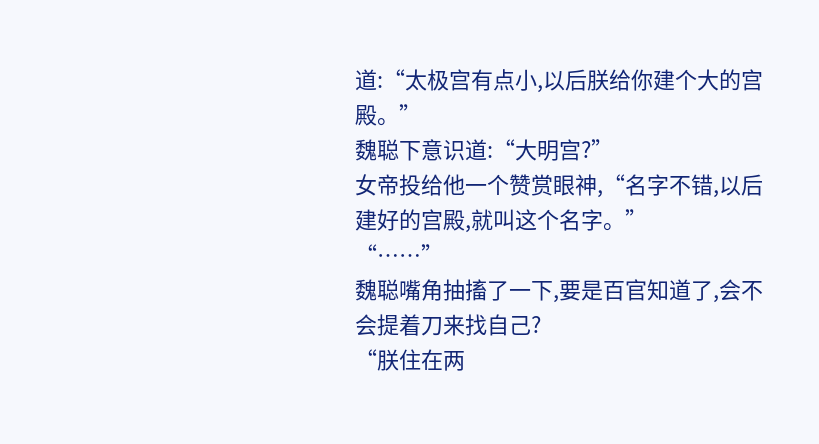道:“太极宫有点小,以后朕给你建个大的宫殿。”
魏聪下意识道:“大明宫?”
女帝投给他一个赞赏眼神,“名字不错,以后建好的宫殿,就叫这个名字。”
“……”
魏聪嘴角抽搐了一下,要是百官知道了,会不会提着刀来找自己?
“朕住在两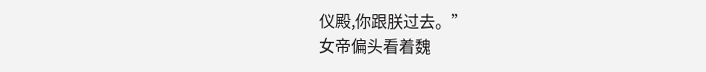仪殿,你跟朕过去。”
女帝偏头看着魏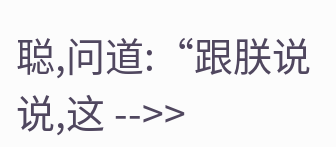聪,问道:“跟朕说说,这 -->>